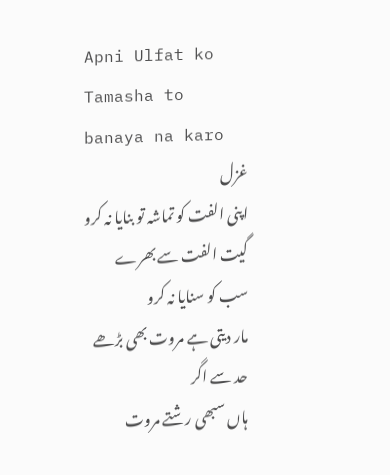Apni Ulfat ko Tamasha to banaya na karo
غزل
اپنی الفت کو تماشہ تو بنایا نہ کرو
گیت الفت سے بھرے سب کو سنایا نہ کرو
مار دیتی ہے مروت بھی بڑھے حد سے اگر
ہاں سبھی رشتے مروت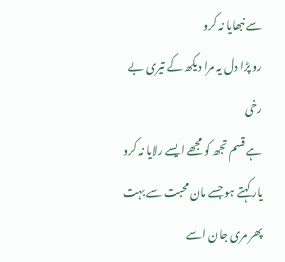سے نبھایا نہ کرو
رو پڑا دل یہ مرا دیکھ کے تیری بے رخی
ہے قسم تجھ کو مجھے ایسے رلایا نہ کرو
یار کہتے ہو جسے مان محبت سے بہت
پھر مری جان اسے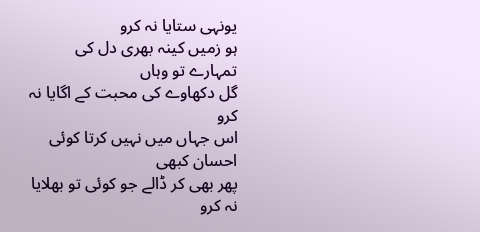یونہی ستایا نہ کرو
ہو زمیں کینہ بھری دل کی تمہارے تو وہاں
گل دکھاوے کی محبت کے اگایا نہ کرو
اس جہاں میں نہیں کرتا کوئی احسان کبھی
پھر بھی کر ڈالے جو کوئی تو بھلایا نہ کرو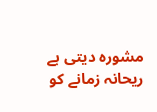مشورہ دیتی ہے ریحانہ زمانے کو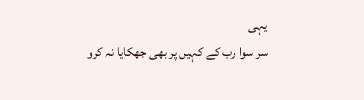یہی
سر سوا رب کے کہیں پر بھی جھکایا نہ کرو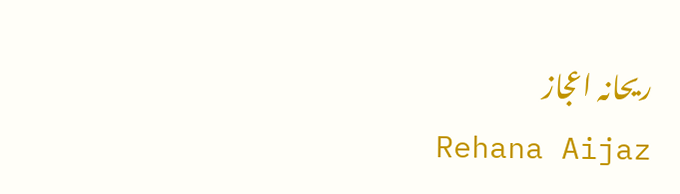ریحانہ اعجاز
Rehana Aijaz